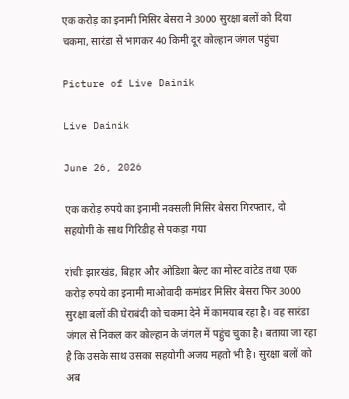एक करोड़ का इनामी मिसिर बेसरा ने 3000 सुरक्षा बलों को दिया चकमा, सारंडा से भागकर 40 किमी दूर कोल्हान जंगल पहुंचा

Picture of Live Dainik

Live Dainik

June 26, 2026

एक करोड़ रुपये का इनामी नक्सली मिसिर बेसरा गिरफ्तार, दो सहयोगी के साथ गिरिडीह से पकड़ा गया

रांचीः झारखंड, बिहार और ओडिशा बेल्ट का मोस्ट वांटेड तथा एक करोड़ रुपये का इनामी माओवादी कमांडर मिसिर बेसरा फिर 3000 सुरक्षा बलों की घेराबंदी को चकमा देने में कामयाब रहा है। वह सारंडा जंगल से निकल कर कोल्हान के जंगल में पहुंच चुका है। बताया जा रहा है कि उसके साथ उसका सहयोगी अजय महतो भी है। सुरक्षा बलों को अब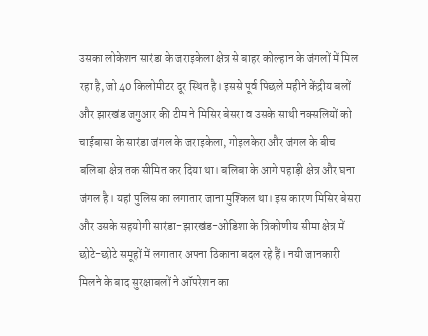उसका लोकेशन सारंडा के जराइकेला क्षेत्र से बाहर कोल्हान के जंगलों में मिल रहा है, जो 40 किलोमीटर दूर स्थित है। इससे पूर्व पिछले महीने केंद्रीय बलों और झारखंड जगुआर की टीम ने मिसिर बेसरा व उसके साथी नक्सलियों को चाईबासा के सारंडा जंगल के जराइकेला, गोइलकेरा और जंगल के बीच बलिबा क्षेत्र तक सीमित कर दिया था। बलिबा के आगे पहाड़ी क्षेत्र और घना जंगल है। यहां पुलिस का लगातार जाना मुश्किल था। इस कारण मिसिर बेसरा और उसके सहयोगी सारंडा-झारखंड-ओडिशा के त्रिकोणीय सीमा क्षेत्र में छोटे-छोटे समूहों में लगातार अपना ठिकाना बदल रहे हैं। नयी जानकारी मिलने के बाद सुरक्षाबलों ने ऑपरेशन का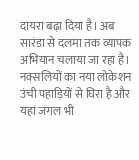दायरा बढ़ा दिया है। अब सारंडा से दलमा तक व्यापक अभियान चलाया जा रहा है। नक्सलियों का नया लोकेशन उंची पहाड़ियों से घिरा है और यहां जंगल भी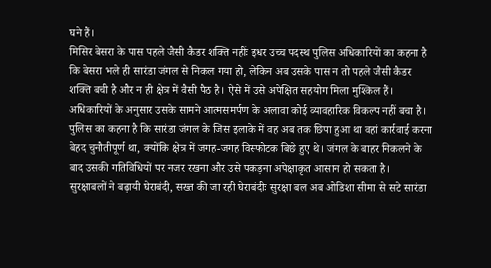घने हैं।
मिसिर बेसरा के पास पहले जैसी कैडर शक्ति नहींः इधर उच्च पदस्थ पुलिस अधिकारियों का कहना है कि बेसरा भले ही सारंडा जंगल से निकल गया हो, लेकिन अब उसके पास न तो पहले जैसी कैडर शक्ति बची है और न ही क्षेत्र में वैसी पैठ है। ऐसे में उसे अपेक्षित सहयोग मिला मुश्किल हैं। अधिकारियों के अनुसार उसके सामने आत्मसमर्पण के अलावा कोई व्यावहारिक विकल्प नहीं बचा है। पुलिस का कहना है कि सारंडा जंगल के जिस इलाके में वह अब तक छिपा हुआ था वहां कार्रवाई करना बेहद चुनौतीपूर्ण था, क्योंकि क्षेत्र में जगह-जगह विस्फोटक बिछे हुए थे। जंगल के बाहर निकलने के बाद उसकी गतिविधियों पर नजर रखना और उसे पकड़ना अपेक्षाकृत आसान हो सकता है।
सुरक्षाबलों ने बढ़ायी घेराबंदी, सख्त की जा रही घेराबंदीः सुरक्षा बल अब ओडिशा सीमा से सटे सारंडा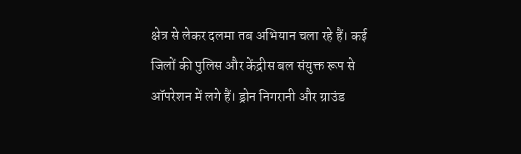क्षेत्र से लेकर दलमा तब अभियान चला रहे हैं। कई जिलों की पुलिस और केंद्रीस बल संयुक्त रूप से ऑपरेशन में लगे हैं। ड्रोन निगरानी और ग्राउंड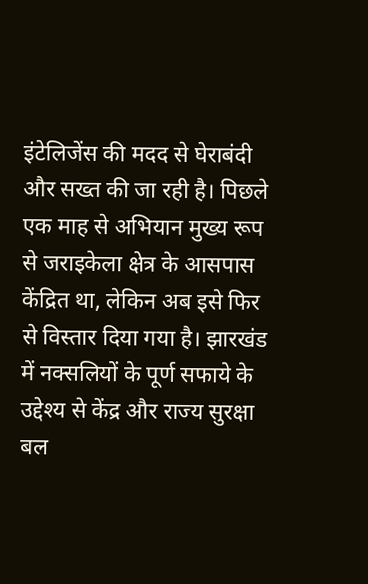इंटेलिजेंस की मदद से घेराबंदी और सख्त की जा रही है। पिछले एक माह से अभियान मुख्य रूप से जराइकेला क्षेत्र के आसपास केंद्रित था, लेकिन अब इसे फिर से विस्तार दिया गया है। झारखंड में नक्सलियों के पूर्ण सफाये के उद्देश्य से केंद्र और राज्य सुरक्षा बल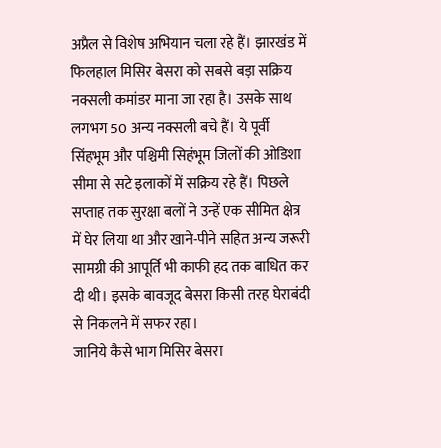अप्रैल से विशेष अभियान चला रहे हैं। झारखंड में फिलहाल मिसिर बेसरा को सबसे बड़ा सक्रिय नक्सली कमांडर माना जा रहा है। उसके साथ लगभग 50 अन्य नक्सली बचे हैं। ये पूर्वी सिंहभूम और पश्चिमी सिहंभूम जिलों की ओडिशा सीमा से सटे इलाकों में सक्रिय रहे हैं। पिछले सप्ताह तक सुरक्षा बलों ने उन्हें एक सीमित क्षेत्र में घेर लिया था और खाने-पीने सहित अन्य जरूरी सामग्री की आपूर्ति भी काफी हद तक बाधित कर दी थी। इसके बावजूद बेसरा किसी तरह घेराबंदी से निकलने में सफर रहा।
जानिये कैसे भाग मिसिर बेसरा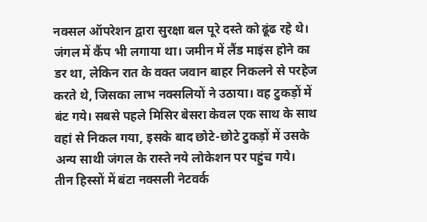नक्सल ऑपरेशन द्वारा सुरक्षा बल पूरे दस्ते को ढूंढ रहे थे। जंगल में कैंप भी लगाया था। जमीन में लैंड माइंस होने का डर था, लेकिन रात के वक्त जवान बाहर निकलने से परहेज करते थे, जिसका लाभ नक्सलियों ने उठाया। वह टुकड़ों में बंट गये। सबसे पहले मिसिर बेसरा केवल एक साथ के साथ वहां से निकल गया, इसके बाद छोटे-छोटे टुकड़ों में उसके अन्य साथी जंगल के रास्ते नये लोकेशन पर पहुंच गये।
तीन हिस्सों में बंटा नक्सली नेटवर्क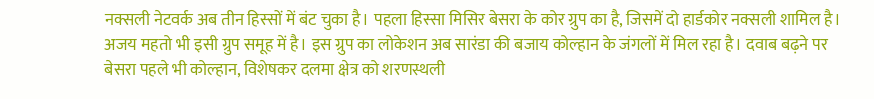नक्सली नेटवर्क अब तीन हिस्सों में बंट चुका है। पहला हिस्सा मिसिर बेसरा के कोर ग्रुप का है, जिसमें दो हार्डकोर नक्सली शामिल है। अजय महतो भी इसी ग्रुप समूह में है। इस ग्रुप का लोकेशन अब सारंडा की बजाय कोल्हान के जंगलों में मिल रहा है। दवाब बढ़ने पर बेसरा पहले भी कोल्हान, विशेषकर दलमा क्षेत्र को शरणस्थली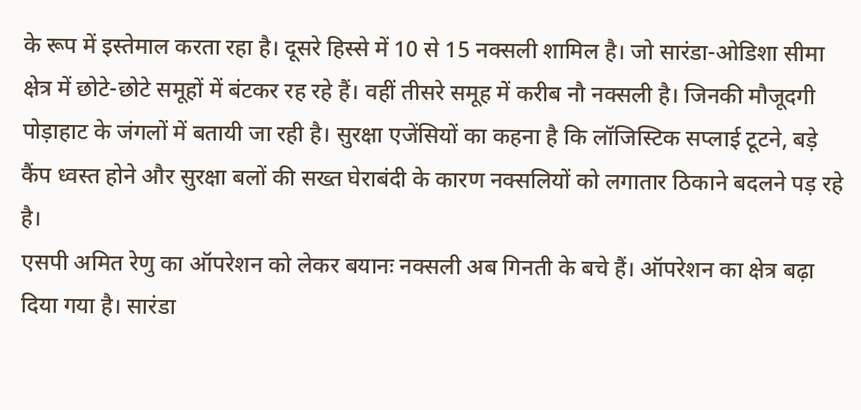के रूप में इस्तेमाल करता रहा है। दूसरे हिस्से में 10 से 15 नक्सली शामिल है। जो सारंडा-ओडिशा सीमा क्षेत्र में छोटे-छोटे समूहों में बंटकर रह रहे हैं। वहीं तीसरे समूह में करीब नौ नक्सली है। जिनकी मौजूदगी पोड़ाहाट के जंगलों में बतायी जा रही है। सुरक्षा एजेंसियों का कहना है कि लॉजिस्टिक सप्लाई टूटने, बड़े कैंप ध्वस्त होने और सुरक्षा बलों की सख्त घेराबंदी के कारण नक्सलियों को लगातार ठिकाने बदलने पड़ रहे है।
एसपी अमित रेणु का ऑपरेशन को लेकर बयानः नक्सली अब गिनती के बचे हैं। ऑपरेशन का क्षेत्र बढ़ा दिया गया है। सारंडा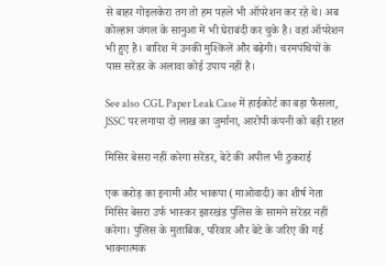से बाहर गोइलकेरा तग तो हम पहले भी ऑपरेशन कर रहे थे। अब कोल्हान जंगल के सानुआ में भी घेराबंदी कर चुके है। वहां ऑपरेशन भी हुए है। बारिश में उनकी मुश्किलें और बढ़ेगी। चरमपंथियों के पास सरेंडर के अलावा कोई उपाय नहीं है।

See also  CGL Paper Leak Case में हाईकोर्ट का बड़ा फैसला, JSSC पर लगाया दो लाख का जुर्माना, आरोपी कंपनी को बड़ी राहत

मिसिर बेसरा नहीं करेगा सरेंडर, बेटे की अपील भी ठुकराई

एक करोड़ का इनामी और भाकपा (माओवादी) का शीर्ष नेता मिसिर बेसरा उर्फ भास्कर झारखंड पुलिस के सामने सरेंडर नहीं करेगा। पुलिस के मुताबिक, परिवार और बेटे के जरिए की गई भावनात्मक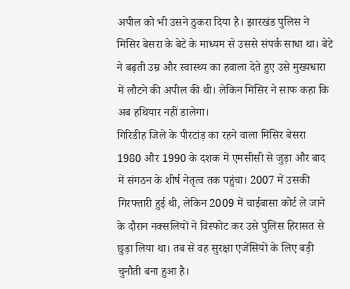अपील को भी उसने ठुकरा दिया है। झारखंड पुलिस ने मिसिर बेसरा के बेटे के माध्यम से उससे संपर्क साधा था। बेटे ने बढ़ती उम्र और स्वास्थ्य का हवाला देते हुए उसे मुख्यधारा में लौटने की अपील की थी। लेकिन मिसिर ने साफ कहा कि अब हथियार नहीं डालेगा।
गिरिडीह जिले के पीरटांड़ का रहने वाला मिसिर बेसरा 1980 और 1990 के दशक में एमसीसी से जुड़ा और बाद में संगठन के शीर्ष नेतृत्व तक पहुंचा। 2007 में उसकी गिरफ्तारी हुई थी, लेकिन 2009 में चाईबासा कोर्ट ले जाने के दौरान नक्सलियों ने विस्फोट कर उसे पुलिस हिरासत से छुड़ा लिया था। तब से वह सुरक्षा एजेंसियों के लिए बड़ी चुनौती बना हुआ है।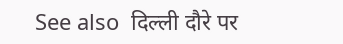See also  दिल्ली दौरे पर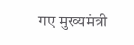गए मुख्यमंत्री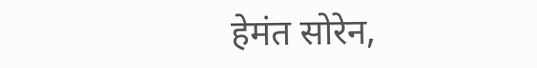हेमंत सोरेन,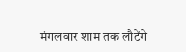मंगलवार शाम तक लौटेंगे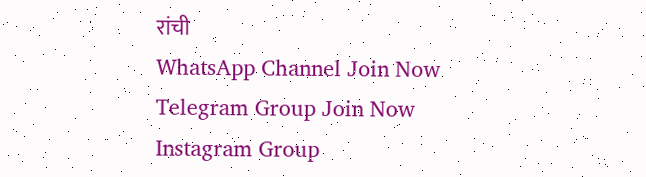रांची
WhatsApp Channel Join Now
Telegram Group Join Now
Instagram Group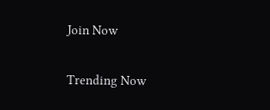Join Now

Trending Now